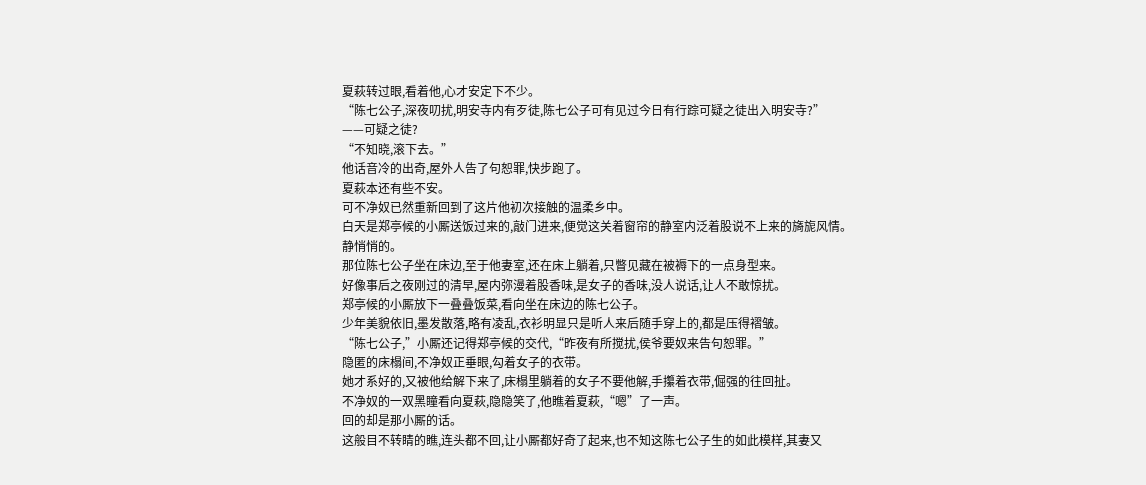夏萩转过眼,看着他,心才安定下不少。
“陈七公子,深夜叨扰,明安寺内有歹徒,陈七公子可有见过今日有行踪可疑之徒出入明安寺?”
——可疑之徒?
“不知晓,滚下去。”
他话音冷的出奇,屋外人告了句恕罪,快步跑了。
夏萩本还有些不安。
可不净奴已然重新回到了这片他初次接触的温柔乡中。
白天是郑亭候的小厮送饭过来的,敲门进来,便觉这关着窗帘的静室内泛着股说不上来的旖旎风情。
静悄悄的。
那位陈七公子坐在床边,至于他妻室,还在床上躺着,只瞥见藏在被褥下的一点身型来。
好像事后之夜刚过的清早,屋内弥漫着股香味,是女子的香味,没人说话,让人不敢惊扰。
郑亭候的小厮放下一叠叠饭菜,看向坐在床边的陈七公子。
少年美貌依旧,墨发散落,略有凌乱,衣衫明显只是听人来后随手穿上的,都是压得褶皱。
“陈七公子,”小厮还记得郑亭候的交代,“昨夜有所搅扰,侯爷要奴来告句恕罪。”
隐匿的床榻间,不净奴正垂眼,勾着女子的衣带。
她才系好的,又被他给解下来了,床榻里躺着的女子不要他解,手攥着衣带,倔强的往回扯。
不净奴的一双黑瞳看向夏萩,隐隐笑了,他瞧着夏萩,“嗯”了一声。
回的却是那小厮的话。
这般目不转睛的瞧,连头都不回,让小厮都好奇了起来,也不知这陈七公子生的如此模样,其妻又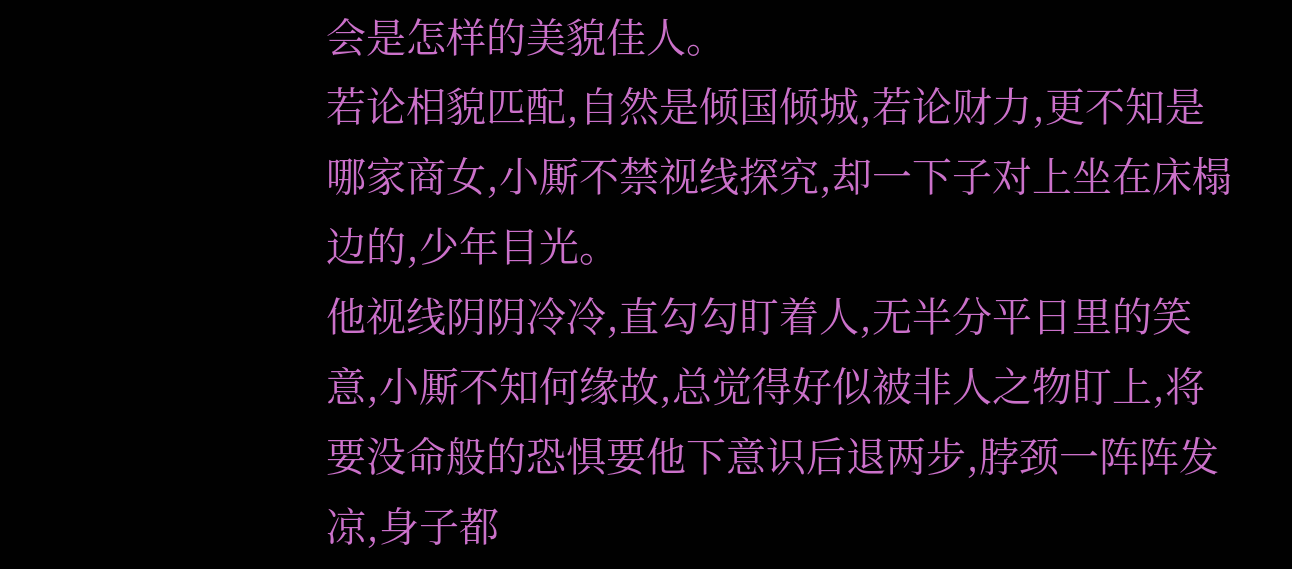会是怎样的美貌佳人。
若论相貌匹配,自然是倾国倾城,若论财力,更不知是哪家商女,小厮不禁视线探究,却一下子对上坐在床榻边的,少年目光。
他视线阴阴冷冷,直勾勾盯着人,无半分平日里的笑意,小厮不知何缘故,总觉得好似被非人之物盯上,将要没命般的恐惧要他下意识后退两步,脖颈一阵阵发凉,身子都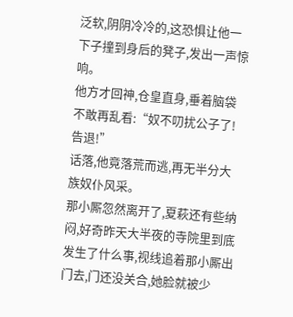泛软,阴阴冷冷的,这恐惧让他一下子撞到身后的凳子,发出一声惊响。
他方才回神,仓皇直身,垂着脑袋不敢再乱看:“奴不叨扰公子了!告退!”
话落,他竟落荒而逃,再无半分大族奴仆风采。
那小厮忽然离开了,夏萩还有些纳闷,好奇昨天大半夜的寺院里到底发生了什么事,视线追着那小厮出门去,门还没关合,她脸就被少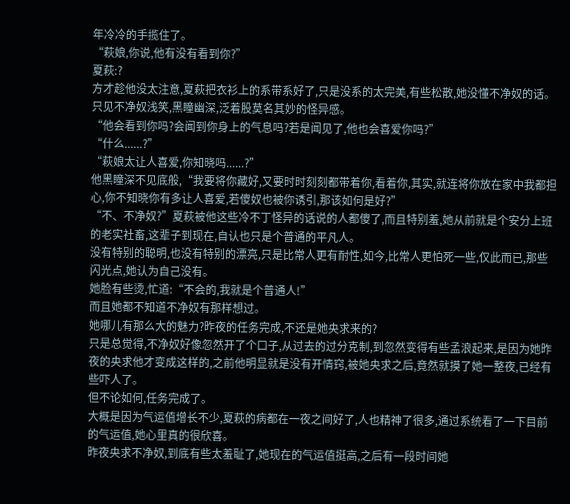年冷冷的手揽住了。
“萩娘,你说,他有没有看到你?”
夏萩:?
方才趁他没太注意,夏萩把衣衫上的系带系好了,只是没系的太完美,有些松散,她没懂不净奴的话。
只见不净奴浅笑,黑瞳幽深,泛着股莫名其妙的怪异感。
“他会看到你吗?会闻到你身上的气息吗?若是闻见了,他也会喜爱你吗?”
“什么......?”
“萩娘太让人喜爱,你知晓吗......?”
他黑瞳深不见底般,“我要将你藏好,又要时时刻刻都带着你,看着你,其实,就连将你放在家中我都担心,你不知晓你有多让人喜爱,若傻奴也被你诱引,那该如何是好?”
“不、不净奴?”夏萩被他这些冷不丁怪异的话说的人都傻了,而且特别羞,她从前就是个安分上班的老实社畜,这辈子到现在,自认也只是个普通的平凡人。
没有特别的聪明,也没有特别的漂亮,只是比常人更有耐性,如今,比常人更怕死一些,仅此而已,那些闪光点,她认为自己没有。
她脸有些烫,忙道:“不会的,我就是个普通人!”
而且她都不知道不净奴有那样想过。
她哪儿有那么大的魅力?昨夜的任务完成,不还是她央求来的?
只是总觉得,不净奴好像忽然开了个口子,从过去的过分克制,到忽然变得有些孟浪起来,是因为她昨夜的央求他才变成这样的,之前他明显就是没有开情窍,被她央求之后,竟然就摸了她一整夜,已经有些吓人了。
但不论如何,任务完成了。
大概是因为气运值增长不少,夏萩的病都在一夜之间好了,人也精神了很多,通过系统看了一下目前的气运值,她心里真的很欣喜。
昨夜央求不净奴,到底有些太羞耻了,她现在的气运值挺高,之后有一段时间她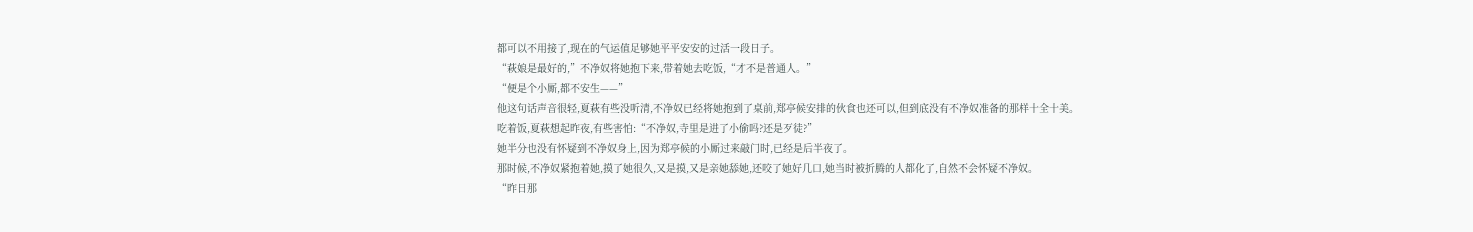都可以不用接了,现在的气运值足够她平平安安的过活一段日子。
“萩娘是最好的,”不净奴将她抱下来,带着她去吃饭,“才不是普通人。”
“便是个小厮,都不安生——”
他这句话声音很轻,夏萩有些没听清,不净奴已经将她抱到了桌前,郑亭候安排的伙食也还可以,但到底没有不净奴准备的那样十全十美。
吃着饭,夏萩想起昨夜,有些害怕:“不净奴,寺里是进了小偷吗?还是歹徒?”
她半分也没有怀疑到不净奴身上,因为郑亭候的小厮过来敲门时,已经是后半夜了。
那时候,不净奴紧抱着她,摸了她很久,又是摸,又是亲她舔她,还咬了她好几口,她当时被折腾的人都化了,自然不会怀疑不净奴。
“昨日那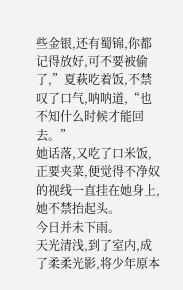些金银,还有蜀锦,你都记得放好,可不要被偷了,”夏萩吃着饭,不禁叹了口气,呐呐道,“也不知什么时候才能回去。”
她话落,又吃了口米饭,正要夹菜,便觉得不净奴的视线一直挂在她身上,她不禁抬起头。
今日并未下雨。
天光清浅,到了室内,成了柔柔光影,将少年原本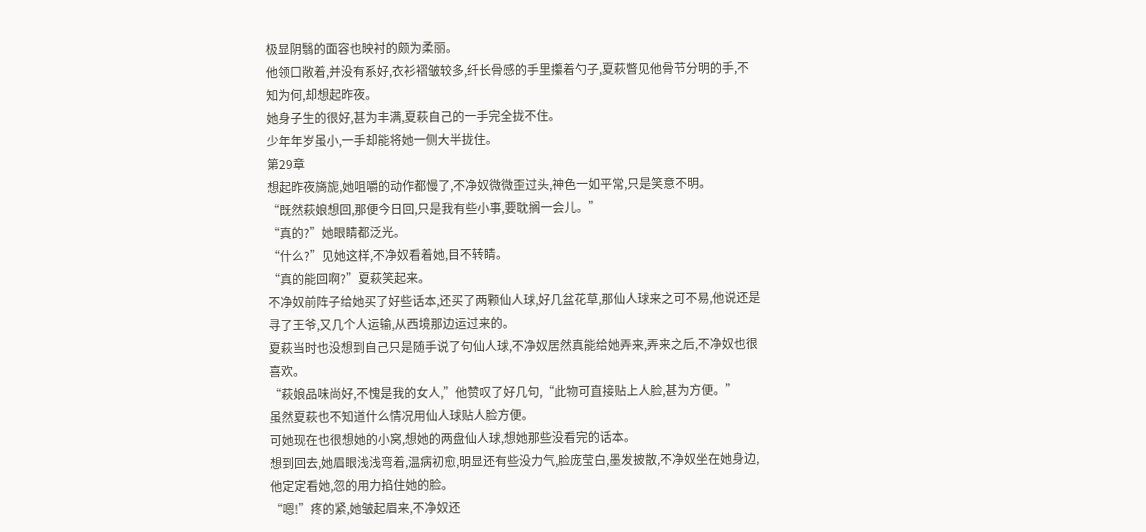极显阴翳的面容也映衬的颇为柔丽。
他领口敞着,并没有系好,衣衫褶皱较多,纤长骨感的手里攥着勺子,夏萩瞥见他骨节分明的手,不知为何,却想起昨夜。
她身子生的很好,甚为丰满,夏萩自己的一手完全拢不住。
少年年岁虽小,一手却能将她一侧大半拢住。
第29章
想起昨夜旖旎,她咀嚼的动作都慢了,不净奴微微歪过头,神色一如平常,只是笑意不明。
“既然萩娘想回,那便今日回,只是我有些小事,要耽搁一会儿。”
“真的?”她眼睛都泛光。
“什么?”见她这样,不净奴看着她,目不转睛。
“真的能回啊?”夏萩笑起来。
不净奴前阵子给她买了好些话本,还买了两颗仙人球,好几盆花草,那仙人球来之可不易,他说还是寻了王爷,又几个人运输,从西境那边运过来的。
夏萩当时也没想到自己只是随手说了句仙人球,不净奴居然真能给她弄来,弄来之后,不净奴也很喜欢。
“萩娘品味尚好,不愧是我的女人,”他赞叹了好几句,“此物可直接贴上人脸,甚为方便。”
虽然夏萩也不知道什么情况用仙人球贴人脸方便。
可她现在也很想她的小窝,想她的两盘仙人球,想她那些没看完的话本。
想到回去,她眉眼浅浅弯着,温病初愈,明显还有些没力气,脸庞莹白,墨发披散,不净奴坐在她身边,他定定看她,忽的用力掐住她的脸。
“嗯!”疼的紧,她皱起眉来,不净奴还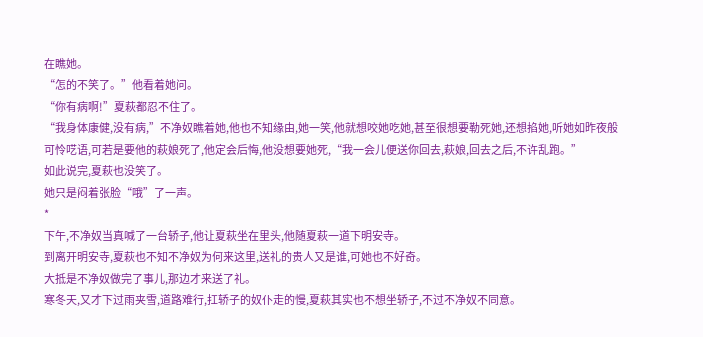在瞧她。
“怎的不笑了。”他看着她问。
“你有病啊!”夏萩都忍不住了。
“我身体康健,没有病,”不净奴瞧着她,他也不知缘由,她一笑,他就想咬她吃她,甚至很想要勒死她,还想掐她,听她如昨夜般可怜呓语,可若是要他的萩娘死了,他定会后悔,他没想要她死,“我一会儿便送你回去,萩娘,回去之后,不许乱跑。”
如此说完,夏萩也没笑了。
她只是闷着张脸“哦”了一声。
*
下午,不净奴当真喊了一台轿子,他让夏萩坐在里头,他随夏萩一道下明安寺。
到离开明安寺,夏萩也不知不净奴为何来这里,送礼的贵人又是谁,可她也不好奇。
大抵是不净奴做完了事儿,那边才来送了礼。
寒冬天,又才下过雨夹雪,道路难行,扛轿子的奴仆走的慢,夏萩其实也不想坐轿子,不过不净奴不同意。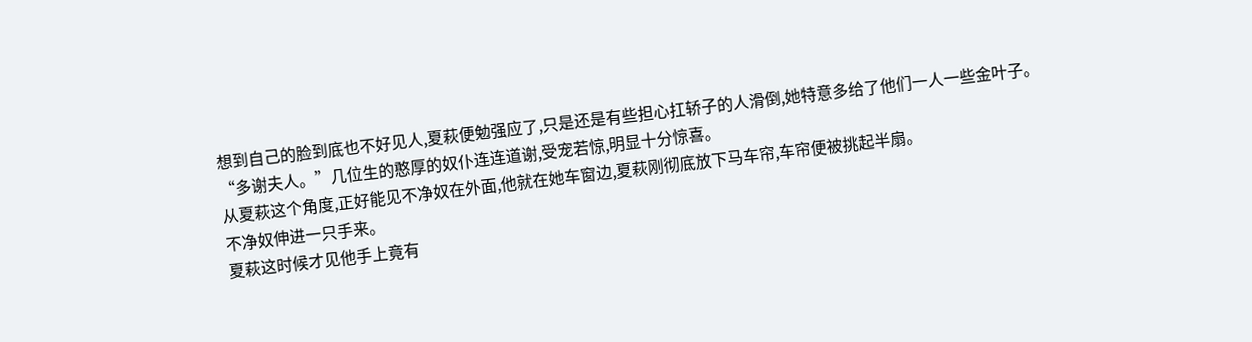想到自己的脸到底也不好见人,夏萩便勉强应了,只是还是有些担心扛轿子的人滑倒,她特意多给了他们一人一些金叶子。
“多谢夫人。”几位生的憨厚的奴仆连连道谢,受宠若惊,明显十分惊喜。
从夏萩这个角度,正好能见不净奴在外面,他就在她车窗边,夏萩刚彻底放下马车帘,车帘便被挑起半扇。
不净奴伸进一只手来。
夏萩这时候才见他手上竟有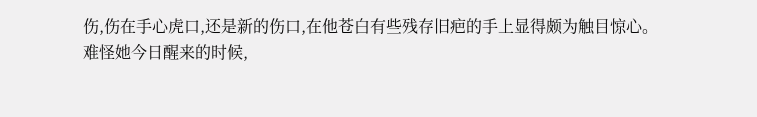伤,伤在手心虎口,还是新的伤口,在他苍白有些残存旧疤的手上显得颇为触目惊心。
难怪她今日醒来的时候,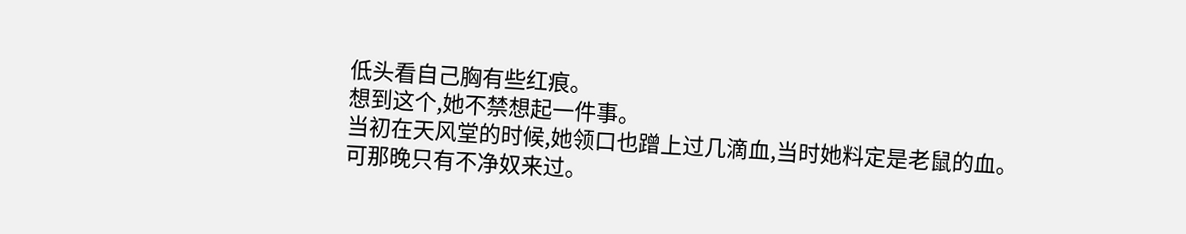低头看自己胸有些红痕。
想到这个,她不禁想起一件事。
当初在天风堂的时候,她领口也蹭上过几滴血,当时她料定是老鼠的血。
可那晚只有不净奴来过。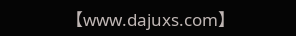【www.dajuxs.com】